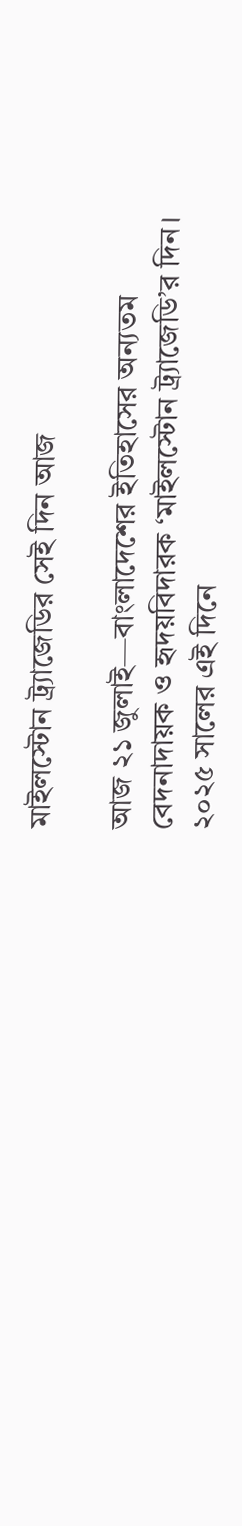মাইলস্টোন ট্র্যাজেডির সেই দিন আজ

আজ ২১ জুলাই—বাংলাদেশের ইতিহাসের অন্যতম বেদনাদায়ক ও হৃদয়বিদারক ‘মাইলস্টোন ট্র্যাজেডি’র দিন। ২০২৫ সালের এই দিনে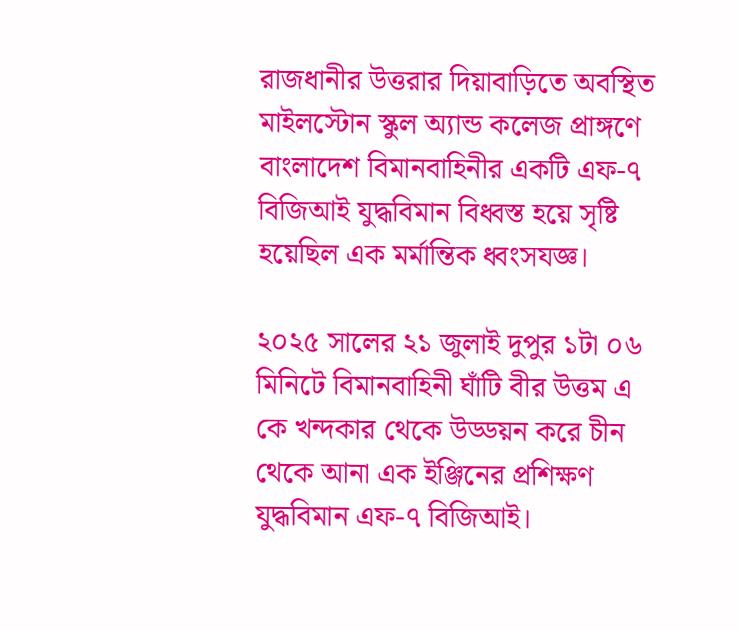রাজধানীর উত্তরার দিয়াবাড়িতে অবস্থিত মাইলস্টোন স্কুল অ্যান্ড কলেজ প্রাঙ্গণে বাংলাদেশ বিমানবাহিনীর একটি এফ-৭ বিজিআই যুদ্ধবিমান বিধ্বস্ত হয়ে সৃষ্টি হয়েছিল এক মর্মান্তিক ধ্বংসযজ্ঞ।

২০২৫ সালের ২১ জুলাই দুপুর ১টা ০৬ মিনিটে বিমানবাহিনী ঘাঁটি বীর উত্তম এ কে খন্দকার থেকে উড্ডয়ন করে চীন থেকে আনা এক ইঞ্জিনের প্রশিক্ষণ যুদ্ধবিমান এফ-৭ বিজিআই।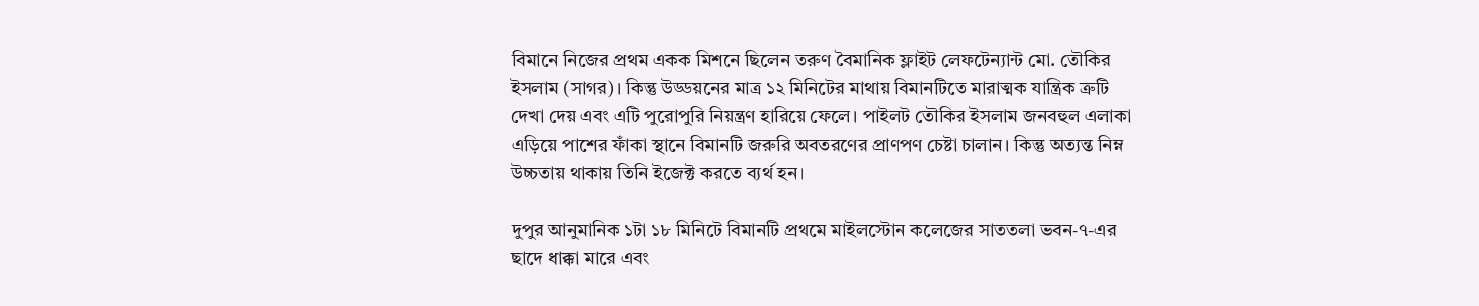বিমানে নিজের প্রথম একক মিশনে ছিলেন তরুণ বৈমানিক ফ্লাইট লেফটেন্যান্ট মো. তৌকির ইসলাম (সাগর)। কিন্তু উড্ডয়নের মাত্র ১২ মিনিটের মাথায় বিমানটিতে মারাত্মক যান্ত্রিক ত্রুটি দেখা দেয় এবং এটি পুরোপুরি নিয়ন্ত্রণ হারিয়ে ফেলে। পাইলট তৌকির ইসলাম জনবহুল এলাকা এড়িয়ে পাশের ফাঁকা স্থানে বিমানটি জরুরি অবতরণের প্রাণপণ চেষ্টা চালান। কিন্তু অত্যন্ত নিম্ন উচ্চতায় থাকায় তিনি ইজেক্ট করতে ব্যর্থ হন।

দুপুর আনুমানিক ১টা ১৮ মিনিটে বিমানটি প্রথমে মাইলস্টোন কলেজের সাততলা ভবন-৭-এর ছাদে ধাক্কা মারে এবং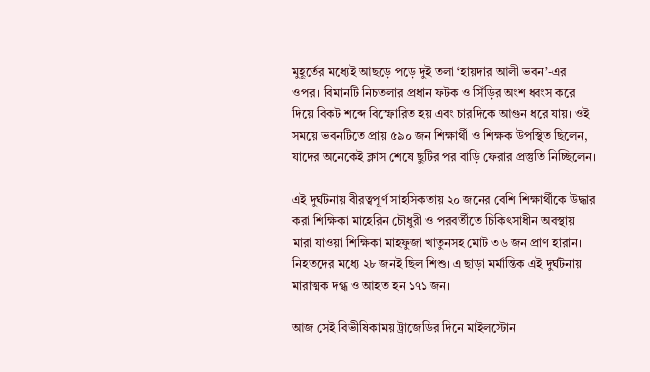মুহূর্তের মধ্যেই আছড়ে পড়ে দুই তলা ‘হায়দার আলী ভবন’-এর ওপর। বিমানটি নিচতলার প্রধান ফটক ও সিঁড়ির অংশ ধ্বংস করে দিয়ে বিকট শব্দে বিস্ফোরিত হয় এবং চারদিকে আগুন ধরে যায়। ওই সময়ে ভবনটিতে প্রায় ৫৯০ জন শিক্ষার্থী ও শিক্ষক উপস্থিত ছিলেন, যাদের অনেকেই ক্লাস শেষে ছুটির পর বাড়ি ফেরার প্রস্তুতি নিচ্ছিলেন।

এই দুর্ঘটনায় বীরত্বপূর্ণ সাহসিকতায় ২০ জনের বেশি শিক্ষার্থীকে উদ্ধার করা শিক্ষিকা মাহেরিন চৌধুরী ও পরবর্তীতে চিকিৎসাধীন অবস্থায় মারা যাওয়া শিক্ষিকা মাহফুজা খাতুনসহ মোট ৩৬ জন প্রাণ হারান। নিহতদের মধ্যে ২৮ জনই ছিল শিশু। এ ছাড়া মর্মান্তিক এই দুর্ঘটনায় মারাত্মক দগ্ধ ও আহত হন ১৭১ জন।

আজ সেই বিভীষিকাময় ট্রাজেডির দিনে মাইলস্টোন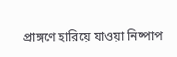প্রাঙ্গণে হারিয়ে যাওয়া নিষ্পাপ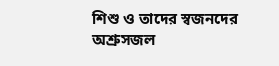শিশু ও তাদের স্বজনদের অশ্রুসজল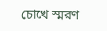চোখে স্মরণ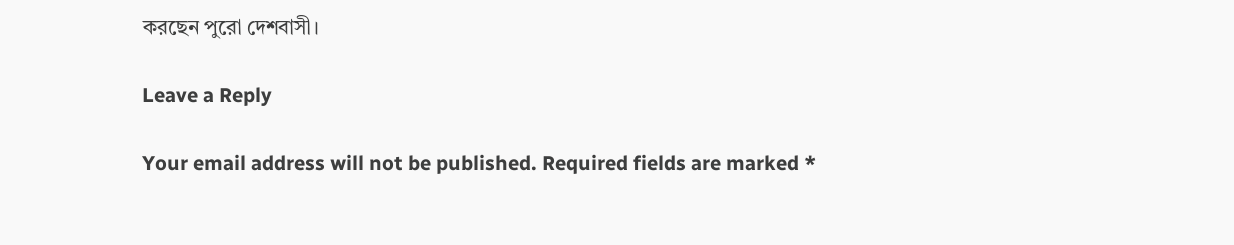করছেন পুরো দেশবাসী।

Leave a Reply

Your email address will not be published. Required fields are marked *